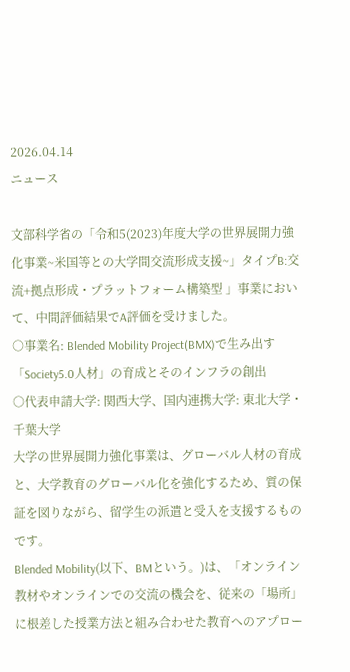2026.04.14
ニュース

文部科学省の「令和5(2023)年度大学の世界展開力強化事業~米国等との大学間交流形成支援~」タイプB:交流+拠点形成・プラットフォーム構築型 」事業において、中間評価結果でA評価を受けました。
○事業名: Blended Mobility Project(BMX)で生み出す「Society5.0人材」の育成とそのインフラの創出
○代表申請大学: 関西大学、国内連携大学: 東北大学・千葉大学
大学の世界展開力強化事業は、グローバル人材の育成と、大学教育のグローバル化を強化するため、質の保証を図りながら、留学生の派遣と受入を支援するものです。
Blended Mobility(以下、BMという。)は、「オンライン教材やオンラインでの交流の機会を、従来の「場所」に根差した授業方法と組み合わせた教育へのアプロー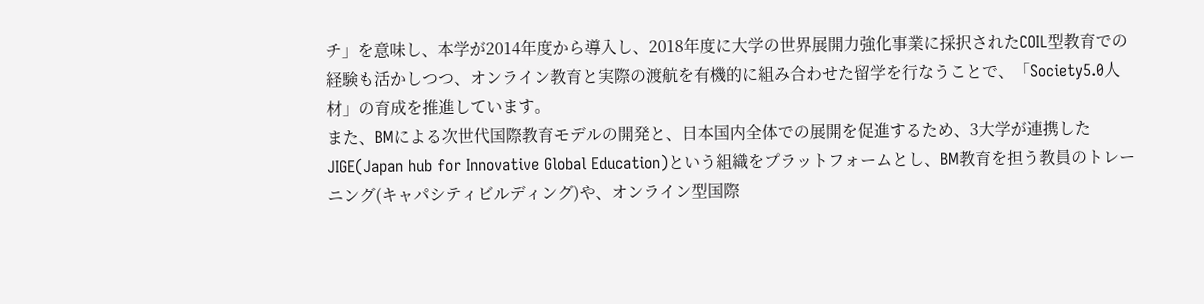チ」を意味し、本学が2014年度から導入し、2018年度に大学の世界展開力強化事業に採択されたCOIL型教育での経験も活かしつつ、オンライン教育と実際の渡航を有機的に組み合わせた留学を行なうことで、「Society5.0人材」の育成を推進しています。
また、BMによる次世代国際教育モデルの開発と、日本国内全体での展開を促進するため、3大学が連携したJIGE(Japan hub for Innovative Global Education)という組織をプラットフォームとし、BM教育を担う教員のトレーニング(キャパシティビルディング)や、オンライン型国際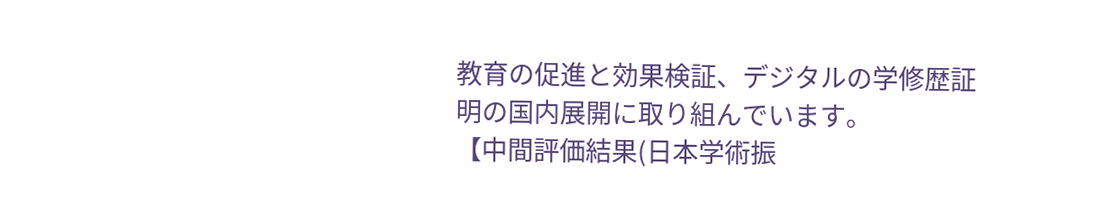教育の促進と効果検証、デジタルの学修歴証明の国内展開に取り組んでいます。
【中間評価結果(日本学術振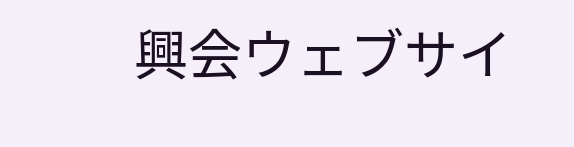興会ウェブサイ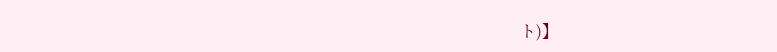ト)】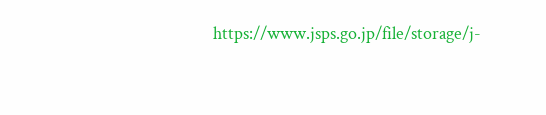https://www.jsps.go.jp/file/storage/j-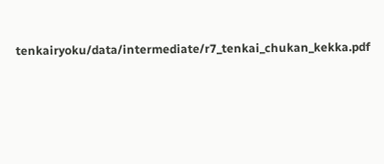tenkairyoku/data/intermediate/r7_tenkai_chukan_kekka.pdf